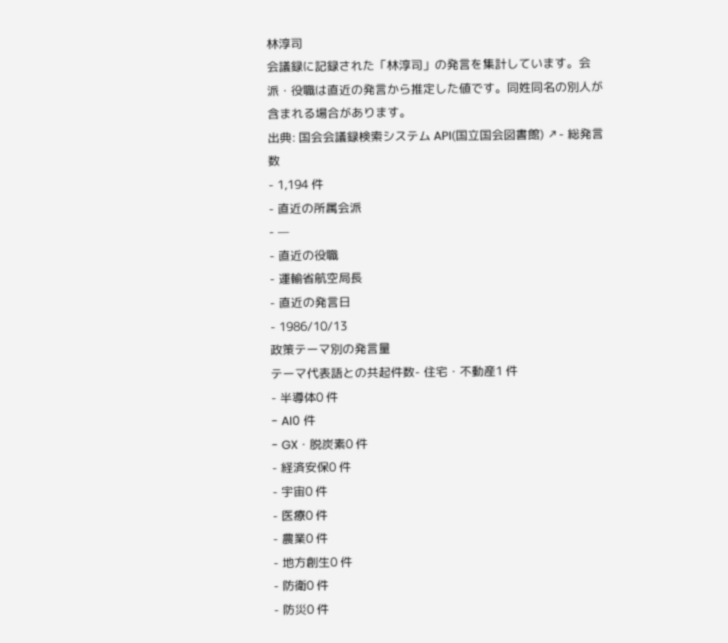林淳司
会議録に記録された「林淳司」の発言を集計しています。会派・役職は直近の発言から推定した値です。同姓同名の別人が含まれる場合があります。
出典: 国会会議録検索システム API(国立国会図書館) ↗- 総発言数
- 1,194 件
- 直近の所属会派
- —
- 直近の役職
- 運輸省航空局長
- 直近の発言日
- 1986/10/13
政策テーマ別の発言量
テーマ代表語との共起件数- 住宅・不動産1 件
- 半導体0 件
- AI0 件
- GX・脱炭素0 件
- 経済安保0 件
- 宇宙0 件
- 医療0 件
- 農業0 件
- 地方創生0 件
- 防衛0 件
- 防災0 件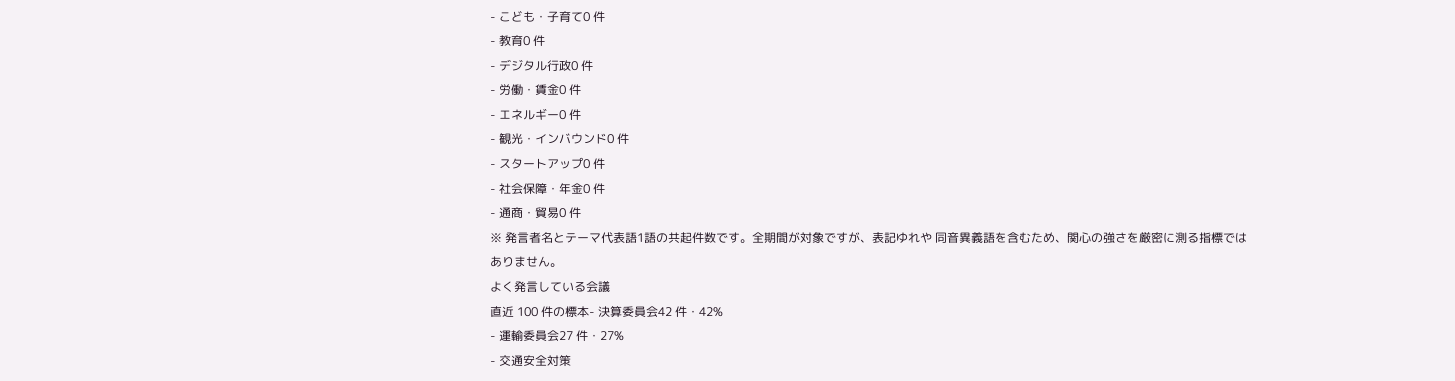- こども・子育て0 件
- 教育0 件
- デジタル行政0 件
- 労働・賃金0 件
- エネルギー0 件
- 観光・インバウンド0 件
- スタートアップ0 件
- 社会保障・年金0 件
- 通商・貿易0 件
※ 発言者名とテーマ代表語1語の共起件数です。全期間が対象ですが、表記ゆれや 同音異義語を含むため、関心の強さを厳密に測る指標ではありません。
よく発言している会議
直近 100 件の標本- 決算委員会42 件・42%
- 運輸委員会27 件・27%
- 交通安全対策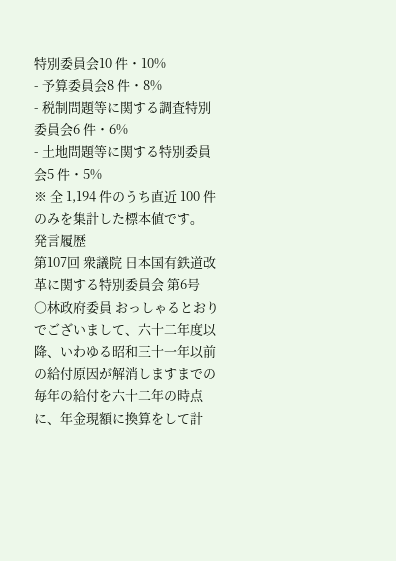特別委員会10 件・10%
- 予算委員会8 件・8%
- 税制問題等に関する調査特別委員会6 件・6%
- 土地問題等に関する特別委員会5 件・5%
※ 全 1,194 件のうち直近 100 件のみを集計した標本値です。
発言履歴
第107回 衆議院 日本国有鉄道改革に関する特別委員会 第6号
○林政府委員 おっしゃるとおりでございまして、六十二年度以降、いわゆる昭和三十一年以前の給付原因が解消しますまでの毎年の給付を六十二年の時点に、年金現額に換算をして計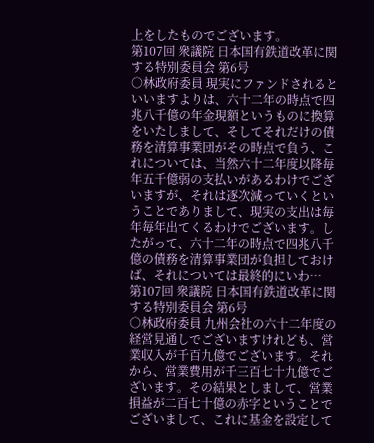上をしたものでございます。
第107回 衆議院 日本国有鉄道改革に関する特別委員会 第6号
○林政府委員 現実にファンドされるといいますよりは、六十二年の時点で四兆八千億の年金現額というものに換算をいたしまして、そしてそれだけの債務を清算事業団がその時点で負う、これについては、当然六十二年度以降毎年五千億弱の支払いがあるわけでございますが、それは逐次減っていくということでありまして、現実の支出は毎年毎年出てくるわけでございます。したがって、六十二年の時点で四兆八千億の債務を清算事業団が負担しておけば、それについては最終的にいわ…
第107回 衆議院 日本国有鉄道改革に関する特別委員会 第6号
○林政府委員 九州会社の六十二年度の経営見通しでございますけれども、営業収入が千百九億でございます。それから、営業費用が千三百七十九億でございます。その結果としまして、営業損益が二百七十億の赤字ということでございまして、これに基金を設定して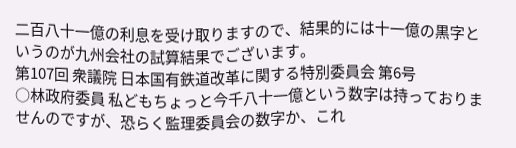二百八十一億の利息を受け取りますので、結果的には十一億の黒字というのが九州会社の試算結果でございます。
第107回 衆議院 日本国有鉄道改革に関する特別委員会 第6号
○林政府委員 私どもちょっと今千八十一億という数字は持っておりませんのですが、恐らく監理委員会の数字か、これ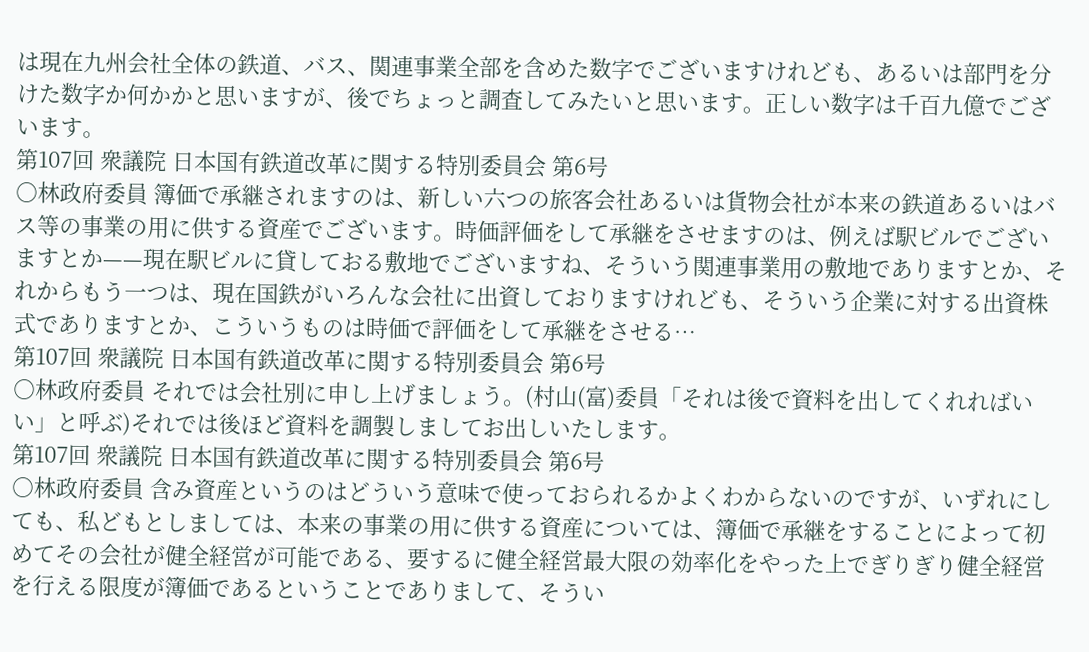は現在九州会社全体の鉄道、バス、関連事業全部を含めた数字でございますけれども、あるいは部門を分けた数字か何かかと思いますが、後でちょっと調査してみたいと思います。正しい数字は千百九億でございます。
第107回 衆議院 日本国有鉄道改革に関する特別委員会 第6号
○林政府委員 簿価で承継されますのは、新しい六つの旅客会社あるいは貨物会社が本来の鉄道あるいはバス等の事業の用に供する資産でございます。時価評価をして承継をさせますのは、例えば駅ビルでございますとか——現在駅ビルに貸しておる敷地でございますね、そういう関連事業用の敷地でありますとか、それからもう一つは、現在国鉄がいろんな会社に出資しておりますけれども、そういう企業に対する出資株式でありますとか、こういうものは時価で評価をして承継をさせる…
第107回 衆議院 日本国有鉄道改革に関する特別委員会 第6号
○林政府委員 それでは会社別に申し上げましょう。(村山(富)委員「それは後で資料を出してくれればいい」と呼ぶ)それでは後ほど資料を調製しましてお出しいたします。
第107回 衆議院 日本国有鉄道改革に関する特別委員会 第6号
○林政府委員 含み資産というのはどういう意味で使っておられるかよくわからないのですが、いずれにしても、私どもとしましては、本来の事業の用に供する資産については、簿価で承継をすることによって初めてその会社が健全経営が可能である、要するに健全経営最大限の効率化をやった上でぎりぎり健全経営を行える限度が簿価であるということでありまして、そうい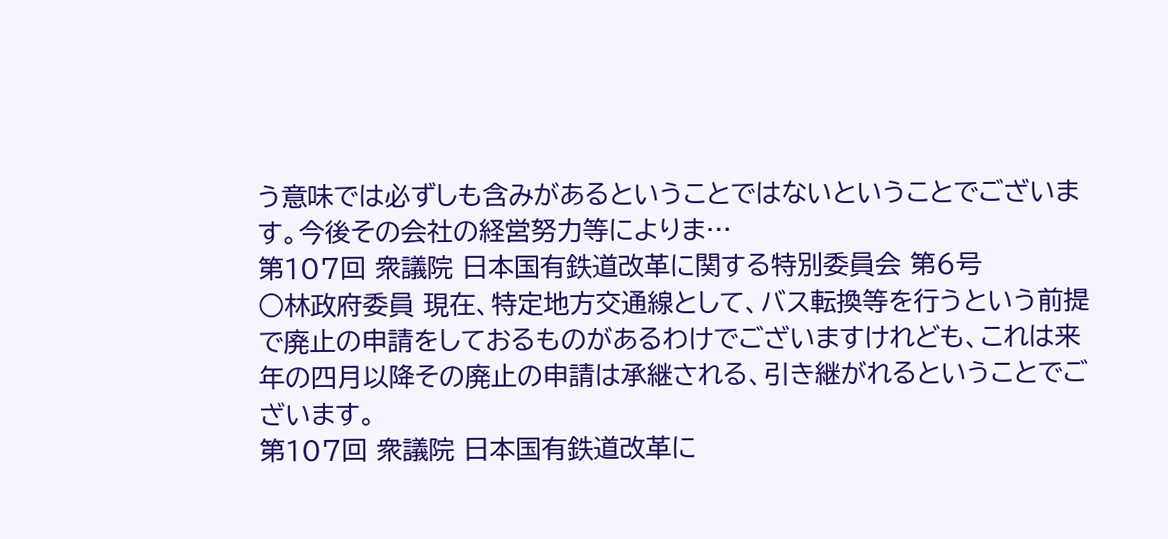う意味では必ずしも含みがあるということではないということでございます。今後その会社の経営努力等によりま…
第107回 衆議院 日本国有鉄道改革に関する特別委員会 第6号
○林政府委員 現在、特定地方交通線として、バス転換等を行うという前提で廃止の申請をしておるものがあるわけでございますけれども、これは来年の四月以降その廃止の申請は承継される、引き継がれるということでございます。
第107回 衆議院 日本国有鉄道改革に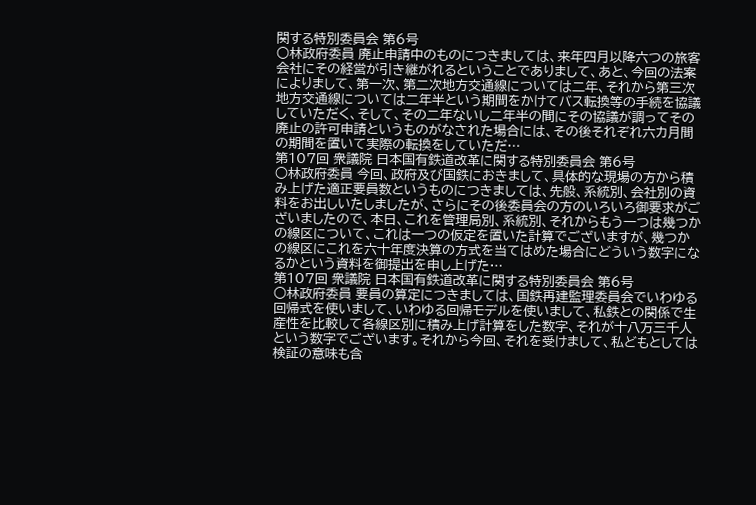関する特別委員会 第6号
○林政府委員 廃止申請中のものにつきましては、来年四月以降六つの旅客会社にその経営が引き継がれるということでありまして、あと、今回の法案によりまして、第一次、第二次地方交通線については二年、それから第三次地方交通線については二年半という期間をかけてバス転換等の手続を協議していただく、そして、その二年ないし二年半の間にその協議が調ってその廃止の許可申請というものがなされた場合には、その後それぞれ六カ月間の期間を置いて実際の転換をしていただ…
第107回 衆議院 日本国有鉄道改革に関する特別委員会 第6号
○林政府委員 今回、政府及び国鉄におきまして、具体的な現場の方から積み上げた適正要員数というものにつきましては、先般、系統別、会社別の資料をお出しいたしましたが、さらにその後委員会の方のいろいろ御要求がございましたので、本日、これを管理局別、系統別、それからもう一つは幾つかの線区について、これは一つの仮定を置いた計算でございますが、幾つかの線区にこれを六十年度決算の方式を当てはめた場合にどういう数字になるかという資料を御提出を申し上げた…
第107回 衆議院 日本国有鉄道改革に関する特別委員会 第6号
○林政府委員 要員の算定につきましては、国鉄再建監理委員会でいわゆる回帰式を使いまして、いわゆる回帰モデルを使いまして、私鉄との関係で生産性を比較して各線区別に積み上げ計算をした数字、それが十八万三千人という数字でございます。それから今回、それを受けまして、私どもとしては検証の意味も含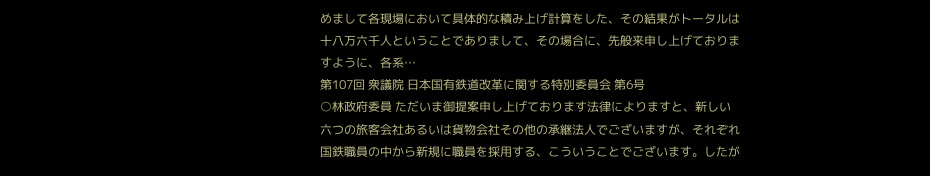めまして各現場において具体的な積み上げ計算をした、その結果がトータルは十八万六千人ということでありまして、その場合に、先般来申し上げておりますように、各系…
第107回 衆議院 日本国有鉄道改革に関する特別委員会 第6号
○林政府委員 ただいま御提案申し上げております法律によりますと、新しい六つの旅客会社あるいは貨物会社その他の承継法人でございますが、それぞれ国鉄職員の中から新規に職員を採用する、こういうことでございます。したが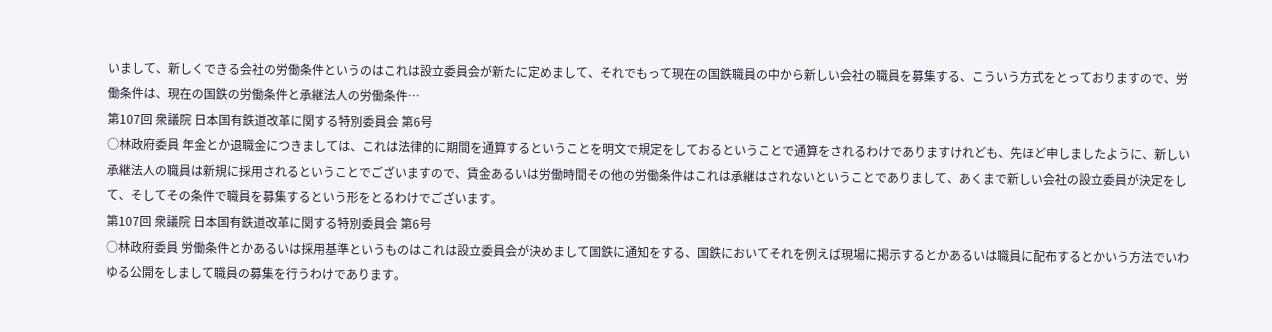いまして、新しくできる会社の労働条件というのはこれは設立委員会が新たに定めまして、それでもって現在の国鉄職員の中から新しい会社の職員を募集する、こういう方式をとっておりますので、労働条件は、現在の国鉄の労働条件と承継法人の労働条件…
第107回 衆議院 日本国有鉄道改革に関する特別委員会 第6号
○林政府委員 年金とか退職金につきましては、これは法律的に期間を通算するということを明文で規定をしておるということで通算をされるわけでありますけれども、先ほど申しましたように、新しい承継法人の職員は新規に採用されるということでございますので、賃金あるいは労働時間その他の労働条件はこれは承継はされないということでありまして、あくまで新しい会社の設立委員が決定をして、そしてその条件で職員を募集するという形をとるわけでございます。
第107回 衆議院 日本国有鉄道改革に関する特別委員会 第6号
○林政府委員 労働条件とかあるいは採用基準というものはこれは設立委員会が決めまして国鉄に通知をする、国鉄においてそれを例えば現場に掲示するとかあるいは職員に配布するとかいう方法でいわゆる公開をしまして職員の募集を行うわけであります。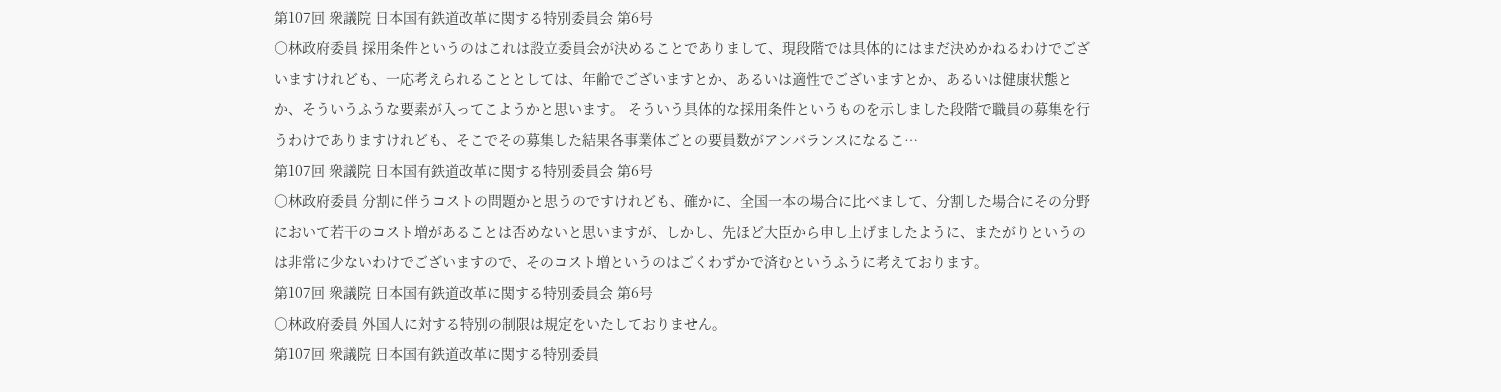第107回 衆議院 日本国有鉄道改革に関する特別委員会 第6号
○林政府委員 採用条件というのはこれは設立委員会が決めることでありまして、現段階では具体的にはまだ決めかねるわけでございますけれども、一応考えられることとしては、年齢でございますとか、あるいは適性でございますとか、あるいは健康状態とか、そういうふうな要素が入ってこようかと思います。 そういう具体的な採用条件というものを示しました段階で職員の募集を行うわけでありますけれども、そこでその募集した結果各事業体ごとの要員数がアンバランスになるこ…
第107回 衆議院 日本国有鉄道改革に関する特別委員会 第6号
○林政府委員 分割に伴うコストの問題かと思うのですけれども、確かに、全国一本の場合に比べまして、分割した場合にその分野において若干のコスト増があることは否めないと思いますが、しかし、先ほど大臣から申し上げましたように、またがりというのは非常に少ないわけでございますので、そのコスト増というのはごくわずかで済むというふうに考えております。
第107回 衆議院 日本国有鉄道改革に関する特別委員会 第6号
○林政府委員 外国人に対する特別の制限は規定をいたしておりません。
第107回 衆議院 日本国有鉄道改革に関する特別委員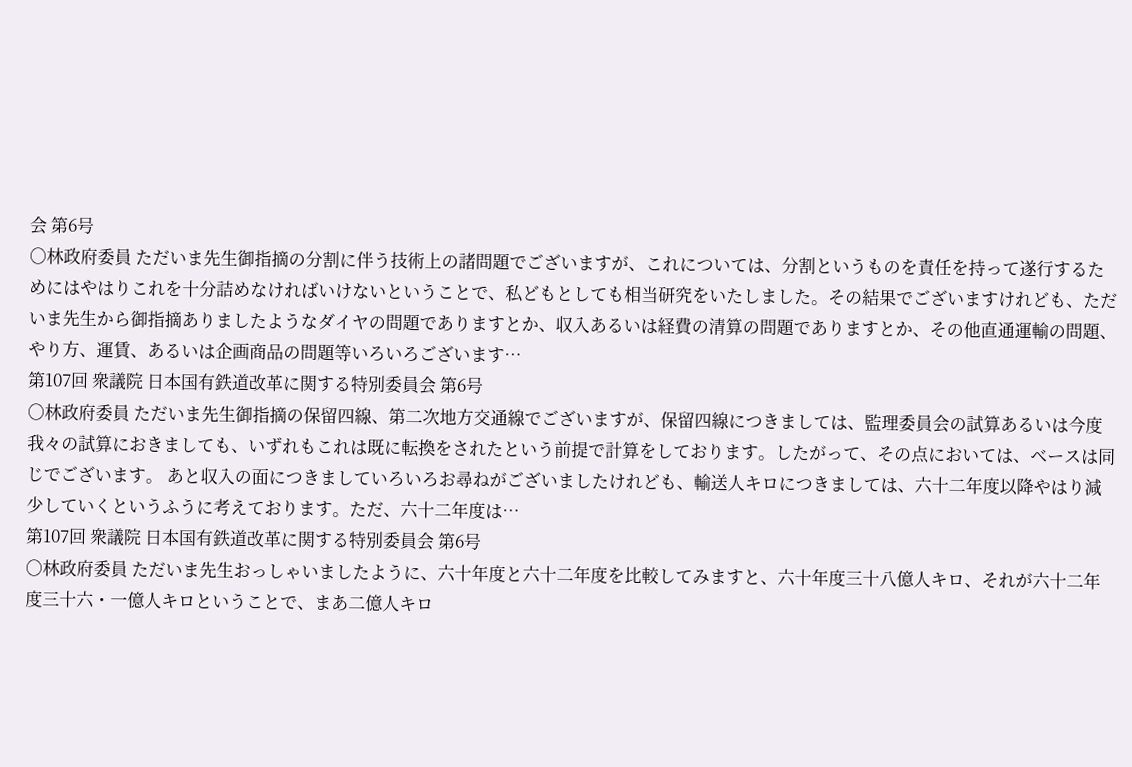会 第6号
○林政府委員 ただいま先生御指摘の分割に伴う技術上の諸問題でございますが、これについては、分割というものを責任を持って遂行するためにはやはりこれを十分詰めなければいけないということで、私どもとしても相当研究をいたしました。その結果でございますけれども、ただいま先生から御指摘ありましたようなダイヤの問題でありますとか、収入あるいは経費の清算の問題でありますとか、その他直通運輸の問題、やり方、運賃、あるいは企画商品の問題等いろいろございます…
第107回 衆議院 日本国有鉄道改革に関する特別委員会 第6号
○林政府委員 ただいま先生御指摘の保留四線、第二次地方交通線でございますが、保留四線につきましては、監理委員会の試算あるいは今度我々の試算におきましても、いずれもこれは既に転換をされたという前提で計算をしております。したがって、その点においては、ベースは同じでございます。 あと収入の面につきましていろいろお尋ねがございましたけれども、輸送人キロにつきましては、六十二年度以降やはり減少していくというふうに考えております。ただ、六十二年度は…
第107回 衆議院 日本国有鉄道改革に関する特別委員会 第6号
○林政府委員 ただいま先生おっしゃいましたように、六十年度と六十二年度を比較してみますと、六十年度三十八億人キロ、それが六十二年度三十六・一億人キロということで、まあ二億人キロ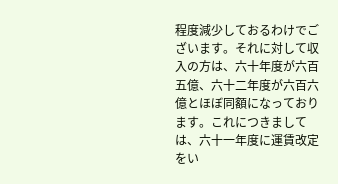程度減少しておるわけでございます。それに対して収入の方は、六十年度が六百五億、六十二年度が六百六億とほぼ同額になっております。これにつきましては、六十一年度に運賃改定をい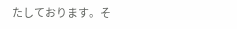たしております。そ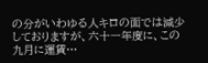の分がいわゆる人キロの面では減少しておりますが、六十一年度に、この九月に運賃…